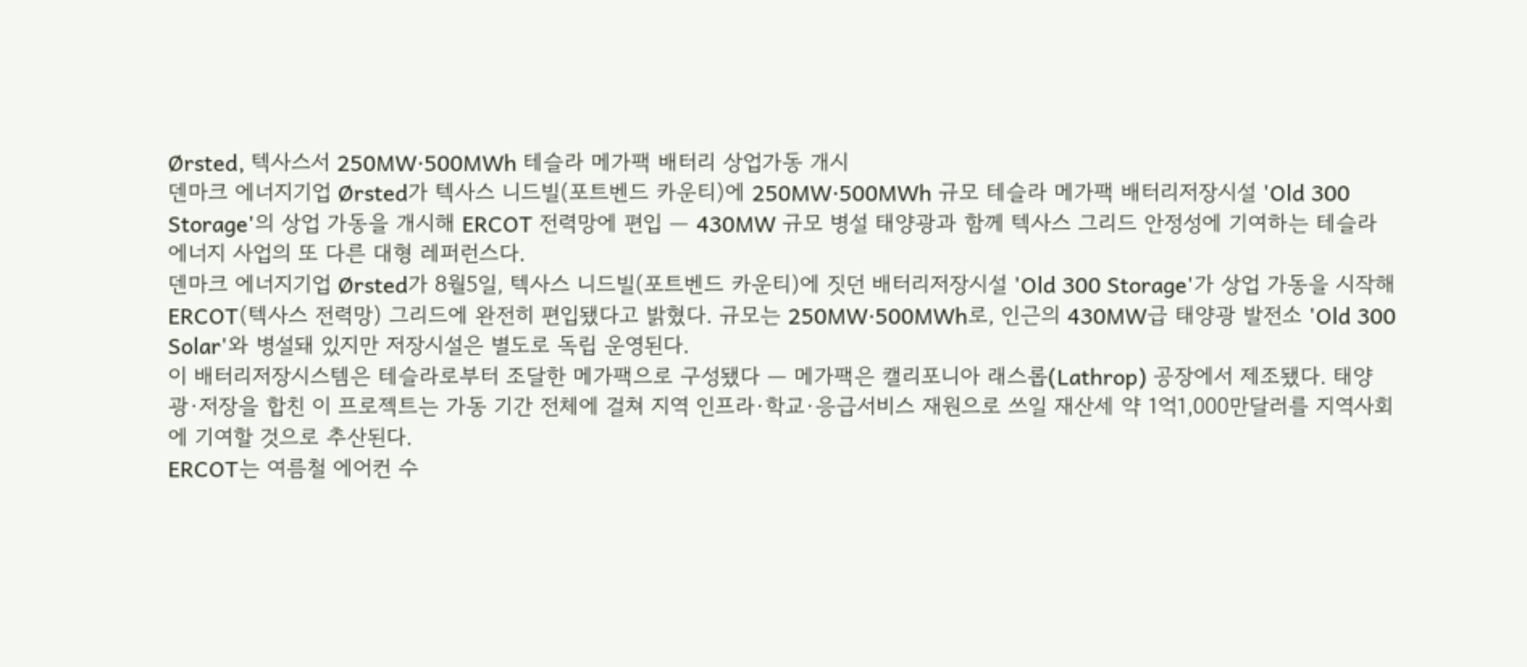Ørsted, 텍사스서 250MW·500MWh 테슬라 메가팩 배터리 상업가동 개시
덴마크 에너지기업 Ørsted가 텍사스 니드빌(포트벤드 카운티)에 250MW·500MWh 규모 테슬라 메가팩 배터리저장시설 'Old 300 Storage'의 상업 가동을 개시해 ERCOT 전력망에 편입 — 430MW 규모 병설 태양광과 함께 텍사스 그리드 안정성에 기여하는 테슬라 에너지 사업의 또 다른 대형 레퍼런스다.
덴마크 에너지기업 Ørsted가 8월5일, 텍사스 니드빌(포트벤드 카운티)에 짓던 배터리저장시설 'Old 300 Storage'가 상업 가동을 시작해 ERCOT(텍사스 전력망) 그리드에 완전히 편입됐다고 밝혔다. 규모는 250MW·500MWh로, 인근의 430MW급 태양광 발전소 'Old 300 Solar'와 병설돼 있지만 저장시설은 별도로 독립 운영된다.
이 배터리저장시스템은 테슬라로부터 조달한 메가팩으로 구성됐다 — 메가팩은 캘리포니아 래스롭(Lathrop) 공장에서 제조됐다. 태양광·저장을 합친 이 프로젝트는 가동 기간 전체에 걸쳐 지역 인프라·학교·응급서비스 재원으로 쓰일 재산세 약 1억1,000만달러를 지역사회에 기여할 것으로 추산된다.
ERCOT는 여름철 에어컨 수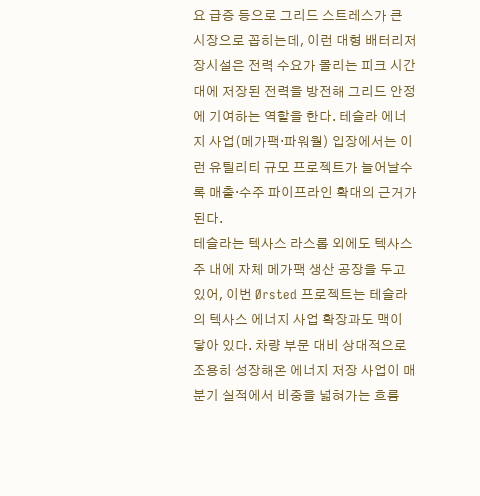요 급증 등으로 그리드 스트레스가 큰 시장으로 꼽히는데, 이런 대형 배터리저장시설은 전력 수요가 몰리는 피크 시간대에 저장된 전력을 방전해 그리드 안정에 기여하는 역할을 한다. 테슬라 에너지 사업(메가팩·파워월) 입장에서는 이런 유틸리티 규모 프로젝트가 늘어날수록 매출·수주 파이프라인 확대의 근거가 된다.
테슬라는 텍사스 라스롭 외에도 텍사스 주 내에 자체 메가팩 생산 공장을 두고 있어, 이번 Ørsted 프로젝트는 테슬라의 텍사스 에너지 사업 확장과도 맥이 닿아 있다. 차량 부문 대비 상대적으로 조용히 성장해온 에너지 저장 사업이 매 분기 실적에서 비중을 넓혀가는 흐름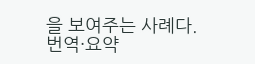을 보여주는 사례다.
번역·요약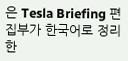은 Tesla Briefing 편집부가 한국어로 정리한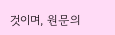것이며, 원문의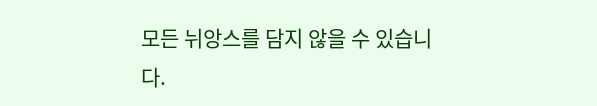모든 뉘앙스를 담지 않을 수 있습니다.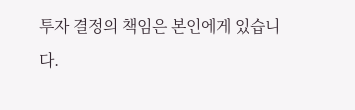투자 결정의 책임은 본인에게 있습니다.